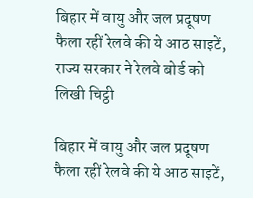बिहार में वायु और जल प्रदूषण फैला रहीं रेलवे की ये आठ साइटें, राज्य सरकार ने रेलवे बोर्ड को लिखी चिट्ठी

बिहार में वायु और जल प्रदूषण फैला रहीं रेलवे की ये आठ साइटें,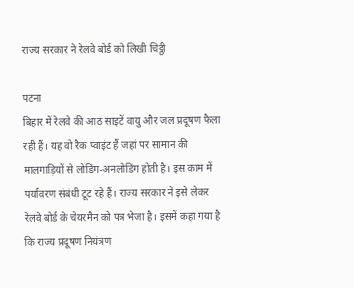राज्य सरकार ने रेलवे बोर्ड को लिखी चिट्ठी

पटना
बिहार में रेलवे की आठ साइटें वायु और जल प्रदूषण फैला रही हैं। यह वो रैक प्वाइंट हैं जहां पर सामान की मालगाड़ियों से लोडिंग-अनलोडिंग होती है। इस काम में पर्यावरण संबंधी टूट रहे हैं। राज्य सरकार ने इसे लेकर रेलवे बोर्ड के चेयरमैन को पत्र भेजा है। इसमें कहा गया है कि राज्य प्रदूषण नियंत्रण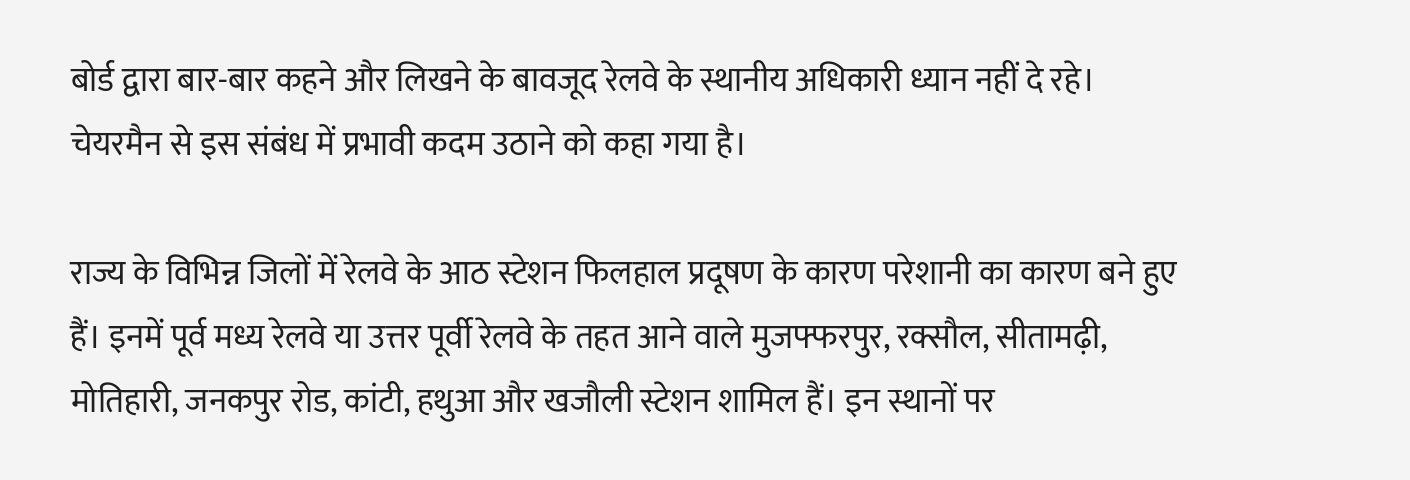बोर्ड द्वारा बार-बार कहने और लिखने के बावजूद रेलवे के स्थानीय अधिकारी ध्यान नहीं दे रहे। चेयरमैन से इस संबंध में प्रभावी कदम उठाने को कहा गया है।

राज्य के विभिन्न जिलों में रेलवे के आठ स्टेशन फिलहाल प्रदूषण के कारण परेशानी का कारण बने हुए हैं। इनमें पूर्व मध्य रेलवे या उत्तर पूर्वी रेलवे के तहत आने वाले मुजफ्फरपुर, रक्सौल, सीतामढ़ी, मोतिहारी, जनकपुर रोड, कांटी, हथुआ और खजौली स्टेशन शामिल हैं। इन स्थानों पर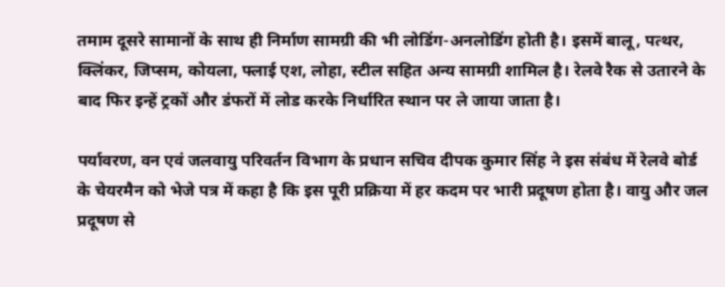तमाम दूसरे सामानों के साथ ही निर्माण सामग्री की भी लोडिंग-अनलोडिंग होती है। इसमें बालू, पत्थर, क्लिंकर, जिप्सम, कोयला, फ्लाई एश, लोहा, स्टील सहित अन्य सामग्री शामिल है। रेलवे रैक से उतारने के बाद फिर इन्हें ट्रकों और डंफरों में लोड करके निर्धारित स्थान पर ले जाया जाता है।

पर्यावरण, वन एवं जलवायु परिवर्तन विभाग के प्रधान सचिव दीपक कुमार सिंह ने इस संबंध में रेलवे बोर्ड के चेयरमैन को भेजे पत्र में कहा है कि इस पूरी प्रक्रिया में हर कदम पर भारी प्रदूषण होता है। वायु और जल प्रदूषण से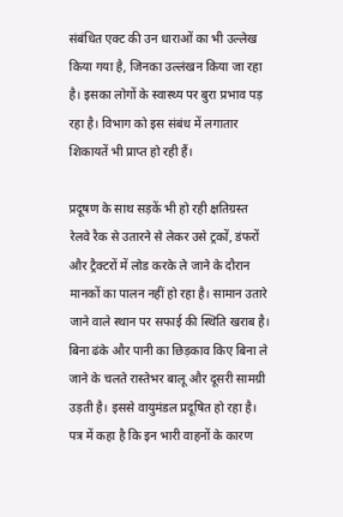संबंधित एक्ट की उन धाराओं का भी उल्लेख किया गया है, जिनका उल्लंखन किया जा रहा है। इसका लोगों के स्वास्थ्य पर बुरा प्रभाव पड़ रहा है। विभाग को इस संबंध में लगातार शिकायतें भी प्राप्त हो रही हैं।

प्रदूषण के साथ सड़कें भी हो रही क्षतिग्रस्त
रेलवे रैक से उतारने से लेकर उसे ट्रकों, डंफरों और ट्रैक्टरों में लोड करके ले जाने के दौरान मानकों का पालन नहीं हो रहा है। सामान उतारे जाने वाले स्थान पर सफाई की स्थिति खराब है। बिना ढंके और पानी का छिड़काव किए बिना ले जाने के चलते रास्तेभर बालू और दूसरी सामग्री उड़ती है। इससे वायुमंडल प्रदूषित हो रहा है। पत्र में कहा है कि इन भारी वाहनों के कारण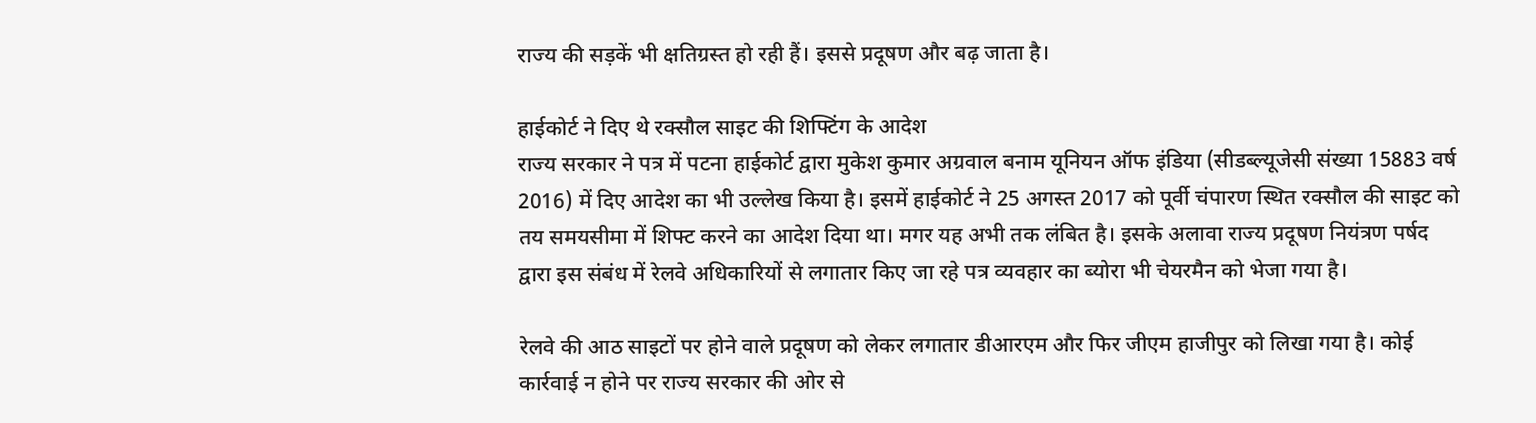राज्य की सड़कें भी क्षतिग्रस्त हो रही हैं। इससे प्रदूषण और बढ़ जाता है।

हाईकोर्ट ने दिए थे रक्सौल साइट की शिफ्टिंग के आदेश
राज्य सरकार ने पत्र में पटना हाईकोर्ट द्वारा मुकेश कुमार अग्रवाल बनाम यूनियन ऑफ इंडिया (सीडब्ल्यूजेसी संख्या 15883 वर्ष 2016) में दिए आदेश का भी उल्लेख किया है। इसमें हाईकोर्ट ने 25 अगस्त 2017 को पूर्वी चंपारण स्थित रक्सौल की साइट को तय समयसीमा में शिफ्ट करने का आदेश दिया था। मगर यह अभी तक लंबित है। इसके अलावा राज्य प्रदूषण नियंत्रण पर्षद द्वारा इस संबंध में रेलवे अधिकारियों से लगातार किए जा रहे पत्र व्यवहार का ब्योरा भी चेयरमैन को भेजा गया है।

रेलवे की आठ साइटों पर होने वाले प्रदूषण को लेकर लगातार डीआरएम और फिर जीएम हाजीपुर को लिखा गया है। कोई कार्रवाई न होने पर राज्य सरकार की ओर से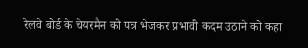रेलवे बोर्ड के चेयरमैन को पत्र भेजकर प्रभावी कदम उठाने को कहा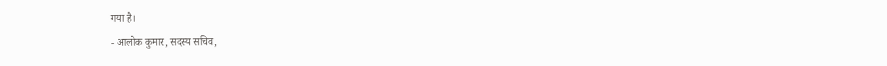गया है।
- आलोक कुमार, सदस्य सचिव,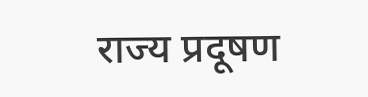राज्य प्रदूषण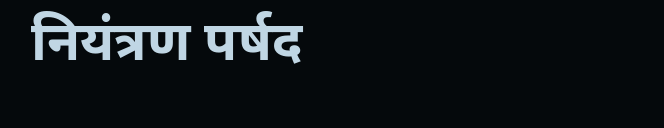नियंत्रण पर्षद